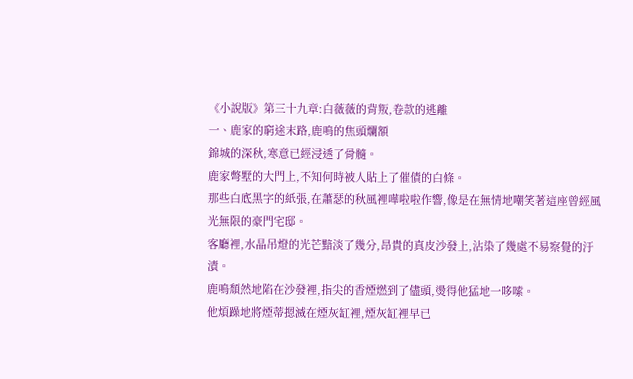《小說版》第三十九章:白薇薇的背叛,卷款的逃離
一、鹿家的窮途末路,鹿鳴的焦頭爛額
錦城的深秋,寒意已經浸透了骨髓。
鹿家彆墅的大門上,不知何時被人貼上了催債的白條。
那些白底黑字的紙張,在蕭瑟的秋風裡嘩啦啦作響,像是在無情地嘲笑著這座曾經風光無限的豪門宅邸。
客廳裡,水晶吊燈的光芒黯淡了幾分,昂貴的真皮沙發上,沾染了幾處不易察覺的汙漬。
鹿鳴頹然地陷在沙發裡,指尖的香煙燃到了儘頭,燙得他猛地一哆嗦。
他煩躁地將煙蒂摁滅在煙灰缸裡,煙灰缸裡早已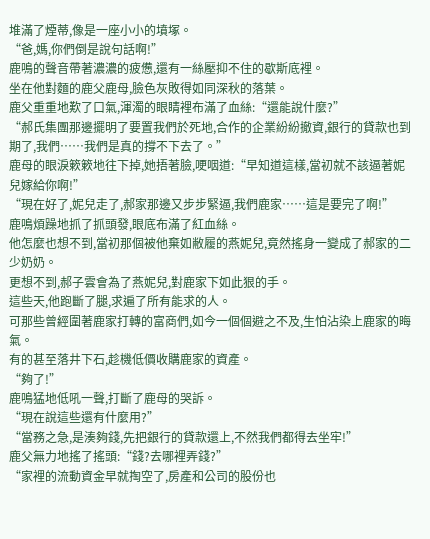堆滿了煙蒂,像是一座小小的墳塚。
“爸,媽,你們倒是說句話啊!”
鹿鳴的聲音帶著濃濃的疲憊,還有一絲壓抑不住的歇斯底裡。
坐在他對麵的鹿父鹿母,臉色灰敗得如同深秋的落葉。
鹿父重重地歎了口氣,渾濁的眼睛裡布滿了血絲:“還能說什麼?”
“郝氏集團那邊擺明了要置我們於死地,合作的企業紛紛撤資,銀行的貸款也到期了,我們……我們是真的撐不下去了。”
鹿母的眼淚簌簌地往下掉,她捂著臉,哽咽道:“早知道這樣,當初就不該逼著妮兒嫁給你啊!”
“現在好了,妮兒走了,郝家那邊又步步緊逼,我們鹿家……這是要完了啊!”
鹿鳴煩躁地抓了抓頭發,眼底布滿了紅血絲。
他怎麼也想不到,當初那個被他棄如敝履的燕妮兒,竟然搖身一變成了郝家的二少奶奶。
更想不到,郝子雲會為了燕妮兒,對鹿家下如此狠的手。
這些天,他跑斷了腿,求遍了所有能求的人。
可那些曾經圍著鹿家打轉的富商們,如今一個個避之不及,生怕沾染上鹿家的晦氣。
有的甚至落井下石,趁機低價收購鹿家的資產。
“夠了!”
鹿鳴猛地低吼一聲,打斷了鹿母的哭訴。
“現在說這些還有什麼用?”
“當務之急,是湊夠錢,先把銀行的貸款還上,不然我們都得去坐牢!”
鹿父無力地搖了搖頭:“錢?去哪裡弄錢?”
“家裡的流動資金早就掏空了,房產和公司的股份也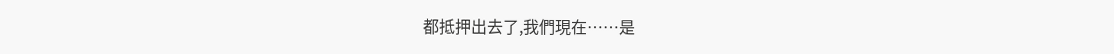都抵押出去了,我們現在……是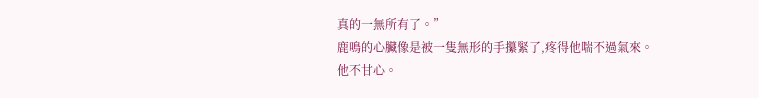真的一無所有了。”
鹿鳴的心臟像是被一隻無形的手攥緊了,疼得他喘不過氣來。
他不甘心。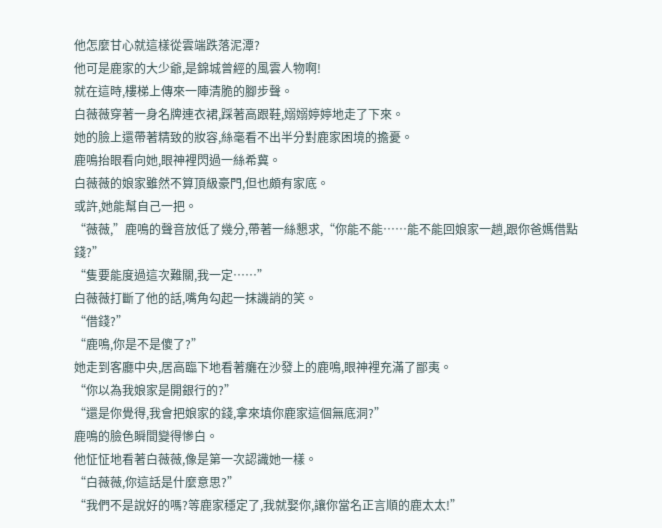他怎麼甘心就這樣從雲端跌落泥潭?
他可是鹿家的大少爺,是錦城曾經的風雲人物啊!
就在這時,樓梯上傳來一陣清脆的腳步聲。
白薇薇穿著一身名牌連衣裙,踩著高跟鞋,嫋嫋婷婷地走了下來。
她的臉上還帶著精致的妝容,絲毫看不出半分對鹿家困境的擔憂。
鹿鳴抬眼看向她,眼神裡閃過一絲希冀。
白薇薇的娘家雖然不算頂級豪門,但也頗有家底。
或許,她能幫自己一把。
“薇薇,”鹿鳴的聲音放低了幾分,帶著一絲懇求,“你能不能……能不能回娘家一趟,跟你爸媽借點錢?”
“隻要能度過這次難關,我一定……”
白薇薇打斷了他的話,嘴角勾起一抹譏誚的笑。
“借錢?”
“鹿鳴,你是不是傻了?”
她走到客廳中央,居高臨下地看著癱在沙發上的鹿鳴,眼神裡充滿了鄙夷。
“你以為我娘家是開銀行的?”
“還是你覺得,我會把娘家的錢,拿來填你鹿家這個無底洞?”
鹿鳴的臉色瞬間變得慘白。
他怔怔地看著白薇薇,像是第一次認識她一樣。
“白薇薇,你這話是什麼意思?”
“我們不是說好的嗎?等鹿家穩定了,我就娶你,讓你當名正言順的鹿太太!”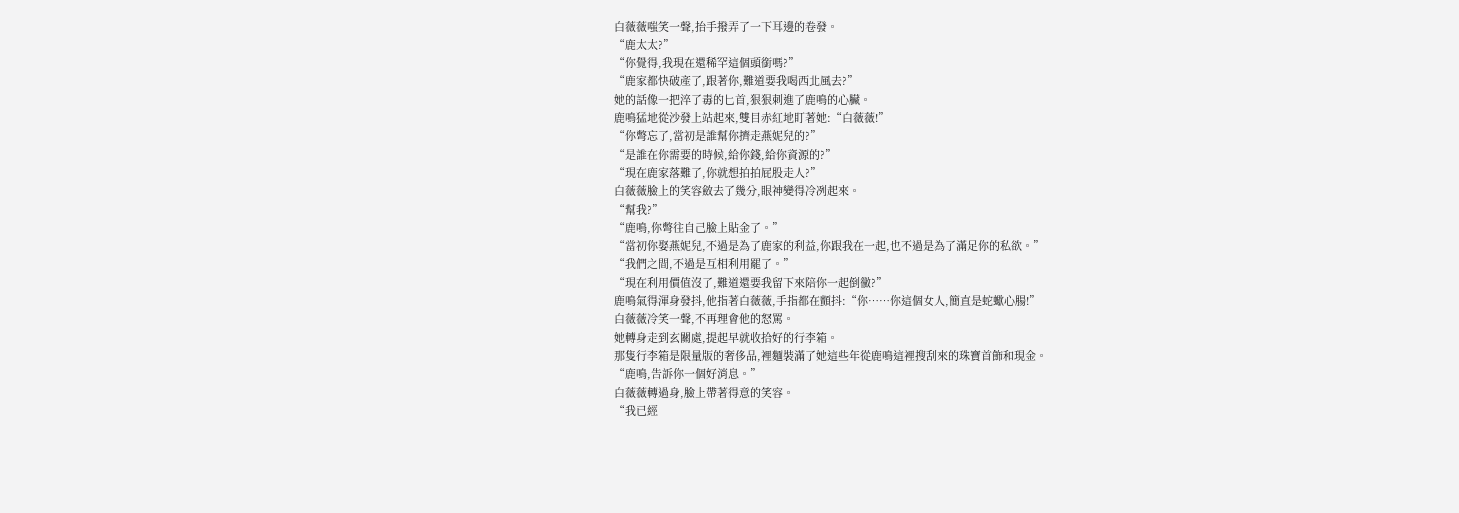白薇薇嗤笑一聲,抬手撥弄了一下耳邊的卷發。
“鹿太太?”
“你覺得,我現在還稀罕這個頭銜嗎?”
“鹿家都快破產了,跟著你,難道要我喝西北風去?”
她的話像一把淬了毒的匕首,狠狠刺進了鹿鳴的心臟。
鹿鳴猛地從沙發上站起來,雙目赤紅地盯著她:“白薇薇!”
“你彆忘了,當初是誰幫你擠走燕妮兒的?”
“是誰在你需要的時候,給你錢,給你資源的?”
“現在鹿家落難了,你就想拍拍屁股走人?”
白薇薇臉上的笑容斂去了幾分,眼神變得冷冽起來。
“幫我?”
“鹿鳴,你彆往自己臉上貼金了。”
“當初你娶燕妮兒,不過是為了鹿家的利益,你跟我在一起,也不過是為了滿足你的私欲。”
“我們之間,不過是互相利用罷了。”
“現在利用價值沒了,難道還要我留下來陪你一起倒黴?”
鹿鳴氣得渾身發抖,他指著白薇薇,手指都在顫抖:“你……你這個女人,簡直是蛇蠍心腸!”
白薇薇冷笑一聲,不再理會他的怒罵。
她轉身走到玄關處,提起早就收拾好的行李箱。
那隻行李箱是限量版的奢侈品,裡麵裝滿了她這些年從鹿鳴這裡搜刮來的珠寶首飾和現金。
“鹿鳴,告訴你一個好消息。”
白薇薇轉過身,臉上帶著得意的笑容。
“我已經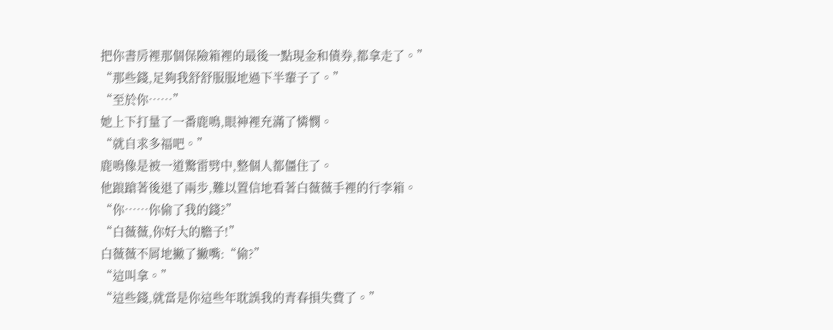把你書房裡那個保險箱裡的最後一點現金和債券,都拿走了。”
“那些錢,足夠我舒舒服服地過下半輩子了。”
“至於你……”
她上下打量了一番鹿鳴,眼神裡充滿了憐憫。
“就自求多福吧。”
鹿鳴像是被一道驚雷劈中,整個人都僵住了。
他踉蹌著後退了兩步,難以置信地看著白薇薇手裡的行李箱。
“你……你偷了我的錢?”
“白薇薇,你好大的膽子!”
白薇薇不屑地撇了撇嘴:“偷?”
“這叫拿。”
“這些錢,就當是你這些年耽誤我的青春損失費了。”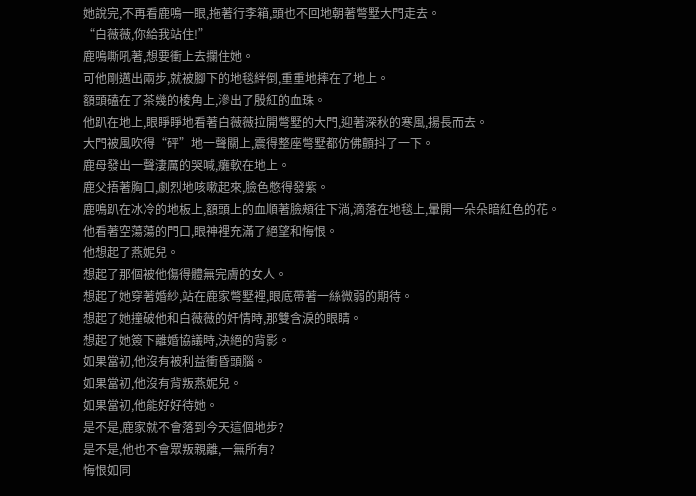她說完,不再看鹿鳴一眼,拖著行李箱,頭也不回地朝著彆墅大門走去。
“白薇薇,你給我站住!”
鹿鳴嘶吼著,想要衝上去攔住她。
可他剛邁出兩步,就被腳下的地毯絆倒,重重地摔在了地上。
額頭磕在了茶幾的棱角上,滲出了殷紅的血珠。
他趴在地上,眼睜睜地看著白薇薇拉開彆墅的大門,迎著深秋的寒風,揚長而去。
大門被風吹得“砰”地一聲關上,震得整座彆墅都仿佛顫抖了一下。
鹿母發出一聲淒厲的哭喊,癱軟在地上。
鹿父捂著胸口,劇烈地咳嗽起來,臉色憋得發紫。
鹿鳴趴在冰冷的地板上,額頭上的血順著臉頰往下淌,滴落在地毯上,暈開一朵朵暗紅色的花。
他看著空蕩蕩的門口,眼神裡充滿了絕望和悔恨。
他想起了燕妮兒。
想起了那個被他傷得體無完膚的女人。
想起了她穿著婚紗,站在鹿家彆墅裡,眼底帶著一絲微弱的期待。
想起了她撞破他和白薇薇的奸情時,那雙含淚的眼睛。
想起了她簽下離婚協議時,決絕的背影。
如果當初,他沒有被利益衝昏頭腦。
如果當初,他沒有背叛燕妮兒。
如果當初,他能好好待她。
是不是,鹿家就不會落到今天這個地步?
是不是,他也不會眾叛親離,一無所有?
悔恨如同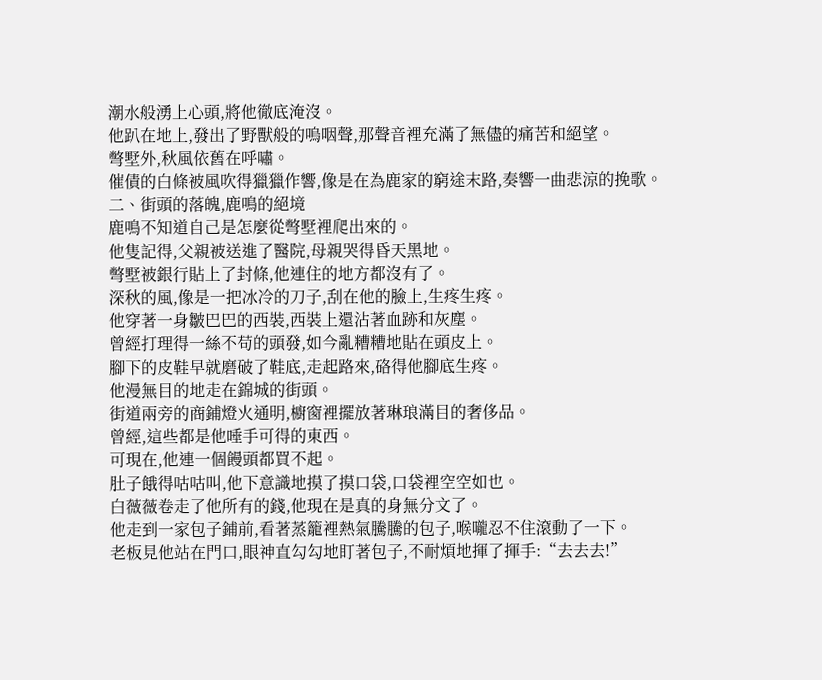潮水般湧上心頭,將他徹底淹沒。
他趴在地上,發出了野獸般的嗚咽聲,那聲音裡充滿了無儘的痛苦和絕望。
彆墅外,秋風依舊在呼嘯。
催債的白條被風吹得獵獵作響,像是在為鹿家的窮途末路,奏響一曲悲涼的挽歌。
二、街頭的落魄,鹿鳴的絕境
鹿鳴不知道自己是怎麼從彆墅裡爬出來的。
他隻記得,父親被送進了醫院,母親哭得昏天黑地。
彆墅被銀行貼上了封條,他連住的地方都沒有了。
深秋的風,像是一把冰冷的刀子,刮在他的臉上,生疼生疼。
他穿著一身皺巴巴的西裝,西裝上還沾著血跡和灰塵。
曾經打理得一絲不苟的頭發,如今亂糟糟地貼在頭皮上。
腳下的皮鞋早就磨破了鞋底,走起路來,硌得他腳底生疼。
他漫無目的地走在錦城的街頭。
街道兩旁的商鋪燈火通明,櫥窗裡擺放著琳琅滿目的奢侈品。
曾經,這些都是他唾手可得的東西。
可現在,他連一個饅頭都買不起。
肚子餓得咕咕叫,他下意識地摸了摸口袋,口袋裡空空如也。
白薇薇卷走了他所有的錢,他現在是真的身無分文了。
他走到一家包子鋪前,看著蒸籠裡熱氣騰騰的包子,喉嚨忍不住滾動了一下。
老板見他站在門口,眼神直勾勾地盯著包子,不耐煩地揮了揮手:“去去去!”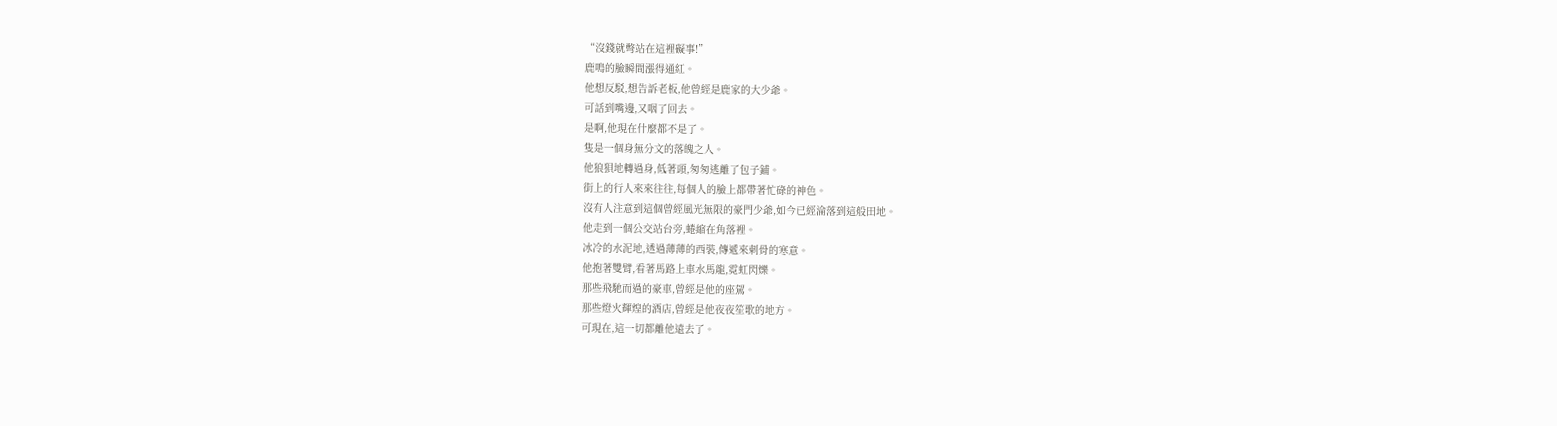“沒錢就彆站在這裡礙事!”
鹿鳴的臉瞬間漲得通紅。
他想反駁,想告訴老板,他曾經是鹿家的大少爺。
可話到嘴邊,又咽了回去。
是啊,他現在什麼都不是了。
隻是一個身無分文的落魄之人。
他狼狽地轉過身,低著頭,匆匆逃離了包子鋪。
街上的行人來來往往,每個人的臉上都帶著忙碌的神色。
沒有人注意到這個曾經風光無限的豪門少爺,如今已經淪落到這般田地。
他走到一個公交站台旁,蜷縮在角落裡。
冰冷的水泥地,透過薄薄的西裝,傳遞來刺骨的寒意。
他抱著雙臂,看著馬路上車水馬龍,霓虹閃爍。
那些飛馳而過的豪車,曾經是他的座駕。
那些燈火輝煌的酒店,曾經是他夜夜笙歌的地方。
可現在,這一切都離他遠去了。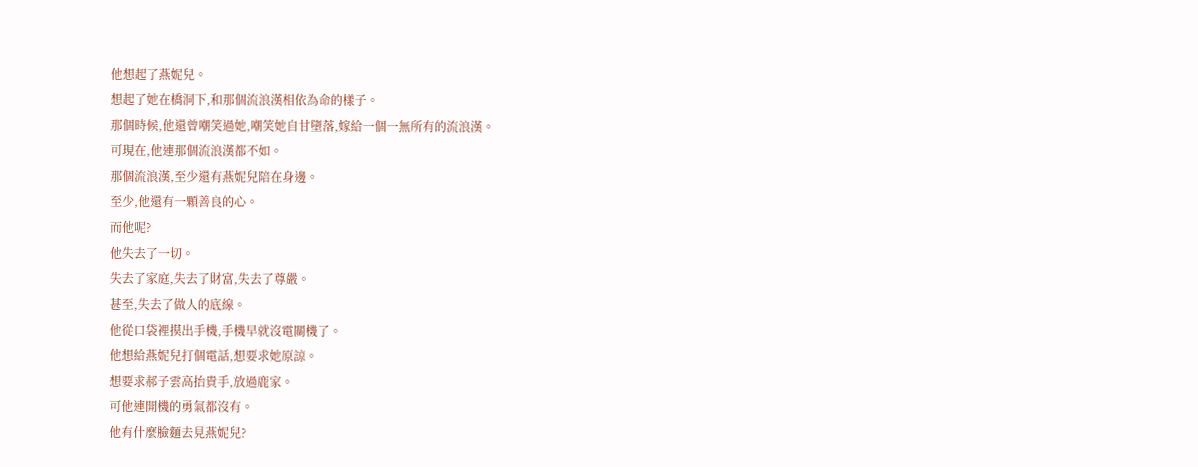他想起了燕妮兒。
想起了她在橋洞下,和那個流浪漢相依為命的樣子。
那個時候,他還曾嘲笑過她,嘲笑她自甘墮落,嫁給一個一無所有的流浪漢。
可現在,他連那個流浪漢都不如。
那個流浪漢,至少還有燕妮兒陪在身邊。
至少,他還有一顆善良的心。
而他呢?
他失去了一切。
失去了家庭,失去了財富,失去了尊嚴。
甚至,失去了做人的底線。
他從口袋裡摸出手機,手機早就沒電關機了。
他想給燕妮兒打個電話,想要求她原諒。
想要求郝子雲高抬貴手,放過鹿家。
可他連開機的勇氣都沒有。
他有什麼臉麵去見燕妮兒?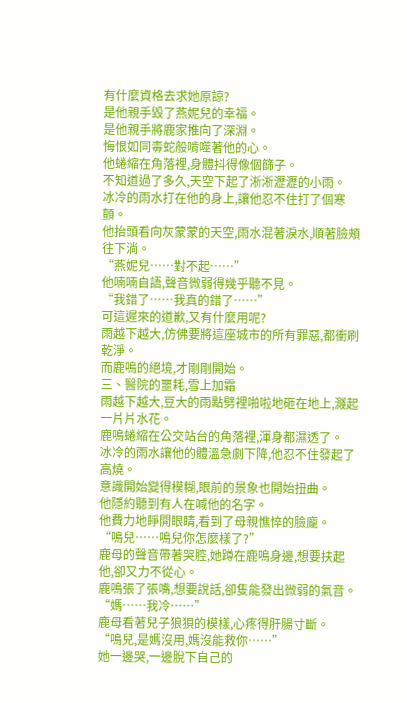有什麼資格去求她原諒?
是他親手毀了燕妮兒的幸福。
是他親手將鹿家推向了深淵。
悔恨如同毒蛇般啃噬著他的心。
他蜷縮在角落裡,身體抖得像個篩子。
不知道過了多久,天空下起了淅淅瀝瀝的小雨。
冰冷的雨水打在他的身上,讓他忍不住打了個寒顫。
他抬頭看向灰蒙蒙的天空,雨水混著淚水,順著臉頰往下淌。
“燕妮兒……對不起……”
他喃喃自語,聲音微弱得幾乎聽不見。
“我錯了……我真的錯了……”
可這遲來的道歉,又有什麼用呢?
雨越下越大,仿佛要將這座城市的所有罪惡,都衝刷乾淨。
而鹿鳴的絕境,才剛剛開始。
三、醫院的噩耗,雪上加霜
雨越下越大,豆大的雨點劈裡啪啦地砸在地上,濺起一片片水花。
鹿鳴蜷縮在公交站台的角落裡,渾身都濕透了。
冰冷的雨水讓他的體溫急劇下降,他忍不住發起了高燒。
意識開始變得模糊,眼前的景象也開始扭曲。
他隱約聽到有人在喊他的名字。
他費力地睜開眼睛,看到了母親憔悴的臉龐。
“鳴兒……鳴兒你怎麼樣了?”
鹿母的聲音帶著哭腔,她蹲在鹿鳴身邊,想要扶起他,卻又力不從心。
鹿鳴張了張嘴,想要說話,卻隻能發出微弱的氣音。
“媽……我冷……”
鹿母看著兒子狼狽的模樣,心疼得肝腸寸斷。
“鳴兒,是媽沒用,媽沒能救你……”
她一邊哭,一邊脫下自己的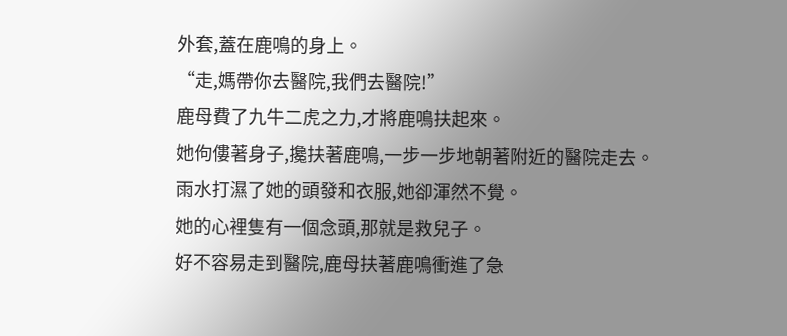外套,蓋在鹿鳴的身上。
“走,媽帶你去醫院,我們去醫院!”
鹿母費了九牛二虎之力,才將鹿鳴扶起來。
她佝僂著身子,攙扶著鹿鳴,一步一步地朝著附近的醫院走去。
雨水打濕了她的頭發和衣服,她卻渾然不覺。
她的心裡隻有一個念頭,那就是救兒子。
好不容易走到醫院,鹿母扶著鹿鳴衝進了急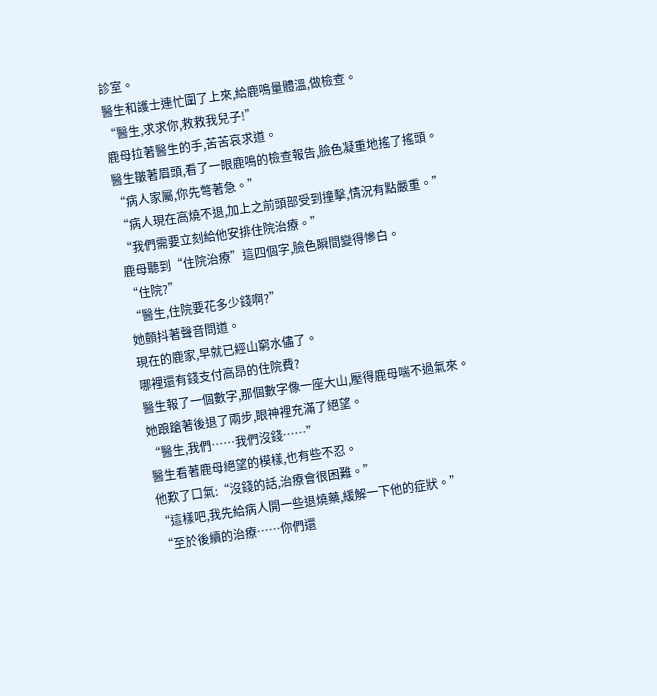診室。
醫生和護士連忙圍了上來,給鹿鳴量體溫,做檢查。
“醫生,求求你,救救我兒子!”
鹿母拉著醫生的手,苦苦哀求道。
醫生皺著眉頭,看了一眼鹿鳴的檢查報告,臉色凝重地搖了搖頭。
“病人家屬,你先彆著急。”
“病人現在高燒不退,加上之前頭部受到撞擊,情況有點嚴重。”
“我們需要立刻給他安排住院治療。”
鹿母聽到“住院治療”這四個字,臉色瞬間變得慘白。
“住院?”
“醫生,住院要花多少錢啊?”
她顫抖著聲音問道。
現在的鹿家,早就已經山窮水儘了。
哪裡還有錢支付高昂的住院費?
醫生報了一個數字,那個數字像一座大山,壓得鹿母喘不過氣來。
她踉蹌著後退了兩步,眼神裡充滿了絕望。
“醫生,我們……我們沒錢……”
醫生看著鹿母絕望的模樣,也有些不忍。
他歎了口氣:“沒錢的話,治療會很困難。”
“這樣吧,我先給病人開一些退燒藥,緩解一下他的症狀。”
“至於後續的治療……你們還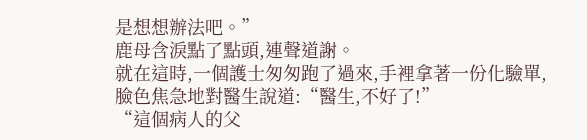是想想辦法吧。”
鹿母含淚點了點頭,連聲道謝。
就在這時,一個護士匆匆跑了過來,手裡拿著一份化驗單,臉色焦急地對醫生說道:“醫生,不好了!”
“這個病人的父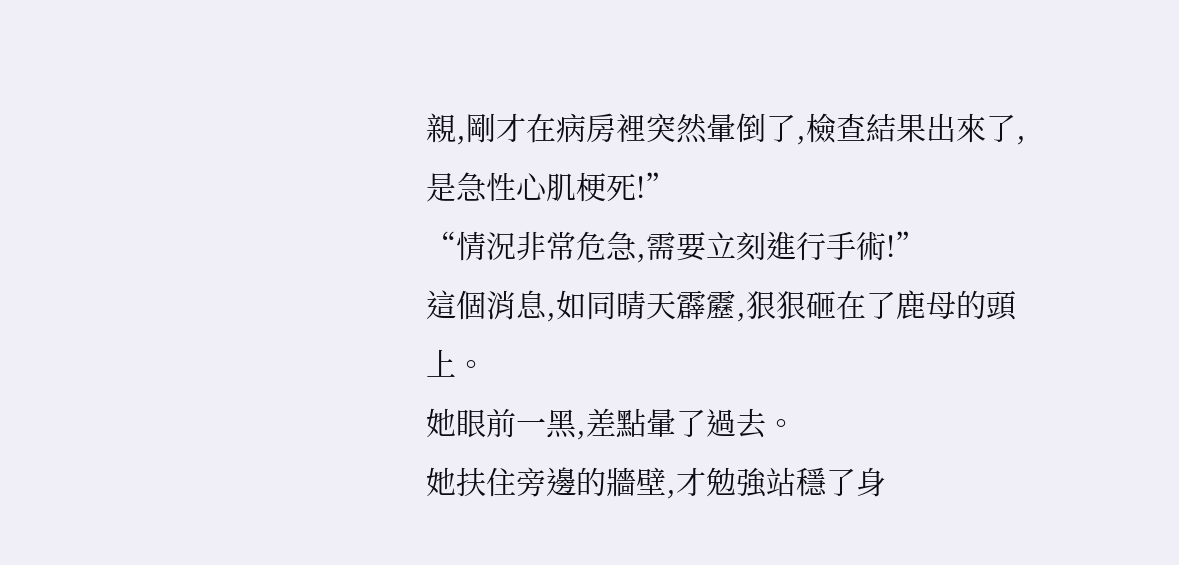親,剛才在病房裡突然暈倒了,檢查結果出來了,是急性心肌梗死!”
“情況非常危急,需要立刻進行手術!”
這個消息,如同晴天霹靂,狠狠砸在了鹿母的頭上。
她眼前一黑,差點暈了過去。
她扶住旁邊的牆壁,才勉強站穩了身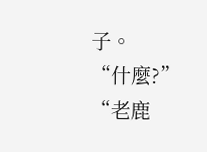子。
“什麼?”
“老鹿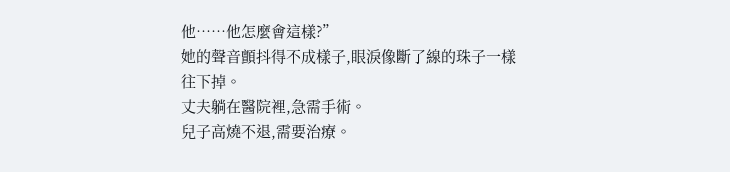他……他怎麼會這樣?”
她的聲音顫抖得不成樣子,眼淚像斷了線的珠子一樣往下掉。
丈夫躺在醫院裡,急需手術。
兒子高燒不退,需要治療。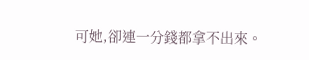可她,卻連一分錢都拿不出來。